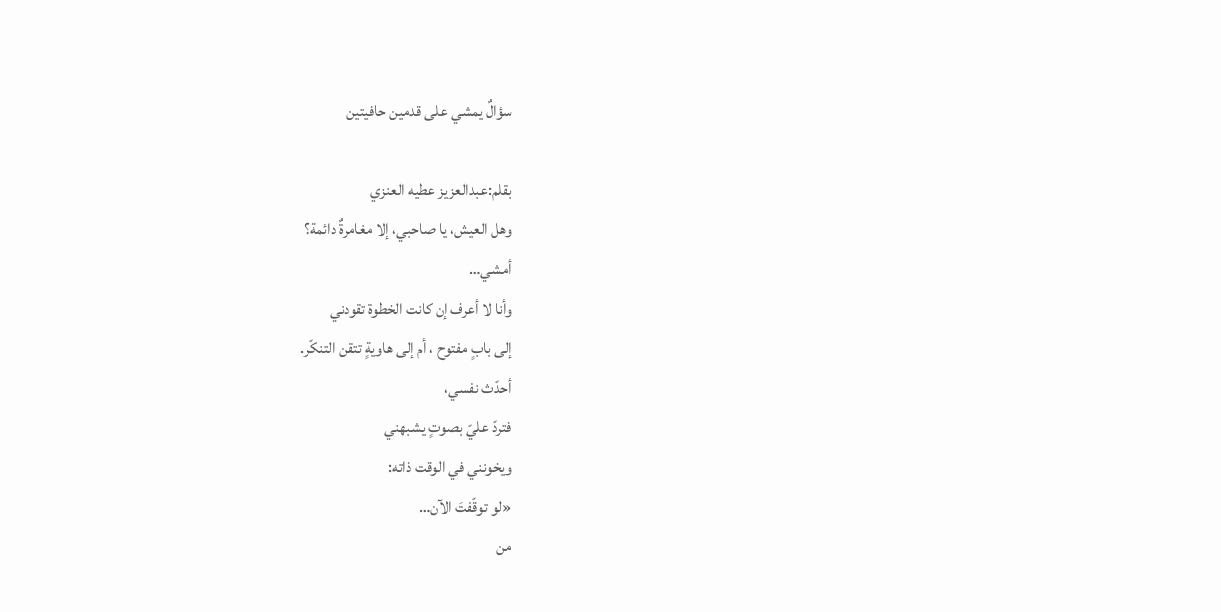سؤالٌ يمشي على قدمين حافيتين

بقلم:عبدالعزيز عطيه العنزي
وهل العيش، يا صاحبي، إلا مغامرةٌ دائمة؟
أمشي…
وأنا لا أعرف إن كانت الخطوة تقودني
إلى بابٍ مفتوح ، أم إلى هاويةٍ تتقن التنكّر.
أحدّث نفسي،
فتردّ عليّ بصوتٍ يشبهني
ويخونني في الوقت ذاته:
«لو توقّفتَ الآن…
من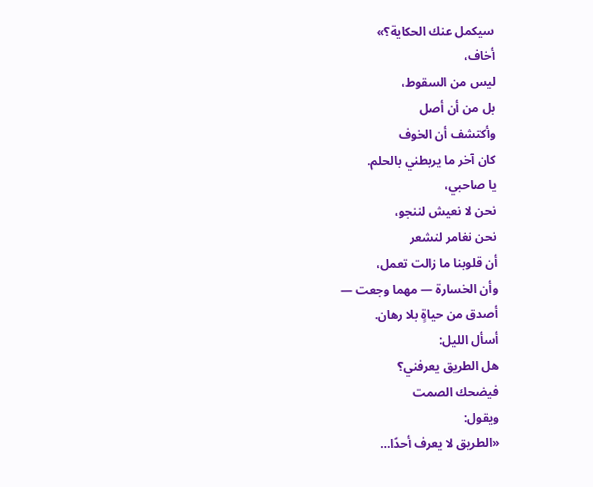سيكمل عنك الحكاية؟»
أخاف،
ليس من السقوط،
بل من أن أصل
وأكتشف أن الخوف
كان آخر ما يربطني بالحلم.
يا صاحبي،
نحن لا نعيش لننجو،
نحن نغامر لنشعر
أن قلوبنا ما زالت تعمل،
وأن الخسارة — مهما وجعت —
أصدق من حياةٍ بلا رهان.
أسأل الليل:
هل الطريق يعرفني؟
فيضحك الصمت
ويقول:
«الطريق لا يعرف أحدًا…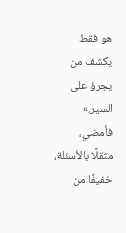هو فقط يكشف من يجرؤ على السير.»
فأمضي،
مثقلًا بالأسئلة،
خفيفًا من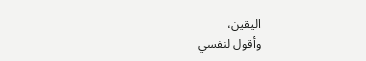اليقين،
وأقول لنفسي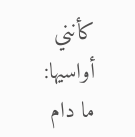كأنني أواسيها:
ما دام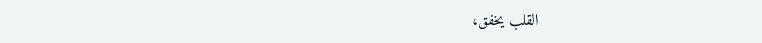القلب يخفق،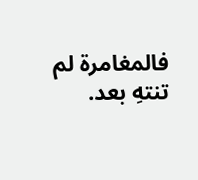فالمغامرة لم تنتهِ بعد.